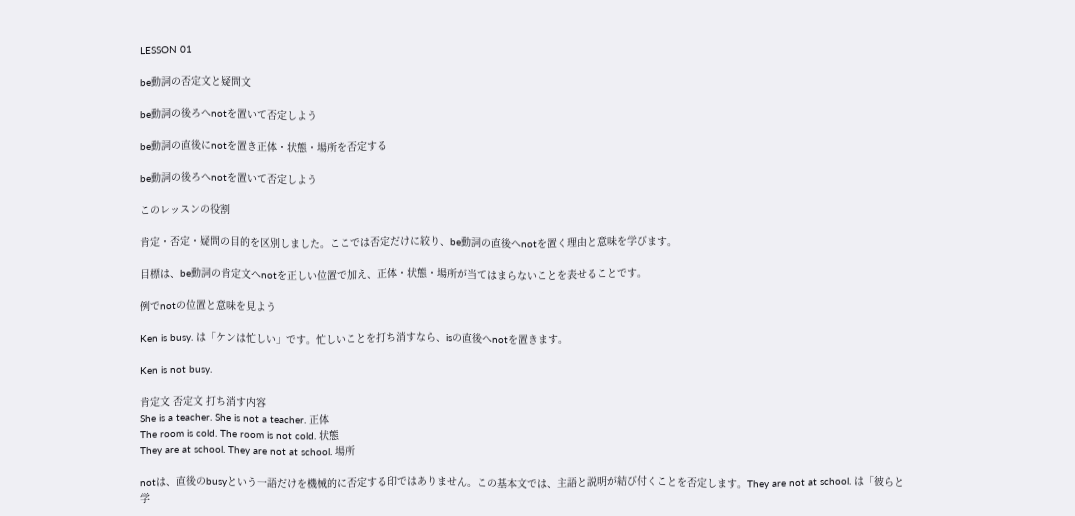LESSON 01

be動詞の否定文と疑問文

be動詞の後ろへnotを置いて否定しよう

be動詞の直後にnotを置き正体・状態・場所を否定する

be動詞の後ろへnotを置いて否定しよう

このレッスンの役割

肯定・否定・疑問の目的を区別しました。ここでは否定だけに絞り、be動詞の直後へnotを置く理由と意味を学びます。

目標は、be動詞の肯定文へnotを正しい位置で加え、正体・状態・場所が当てはまらないことを表せることです。

例でnotの位置と意味を見よう

Ken is busy. は「ケンは忙しい」です。忙しいことを打ち消すなら、isの直後へnotを置きます。

Ken is not busy.

肯定文 否定文 打ち消す内容
She is a teacher. She is not a teacher. 正体
The room is cold. The room is not cold. 状態
They are at school. They are not at school. 場所

notは、直後のbusyという一語だけを機械的に否定する印ではありません。この基本文では、主語と説明が結び付くことを否定します。They are not at school. は「彼らと学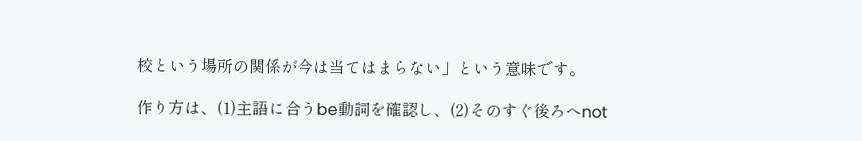校という場所の関係が今は当てはまらない」という意味です。

作り方は、(1)主語に合うbe動詞を確認し、(2)そのすぐ後ろへnot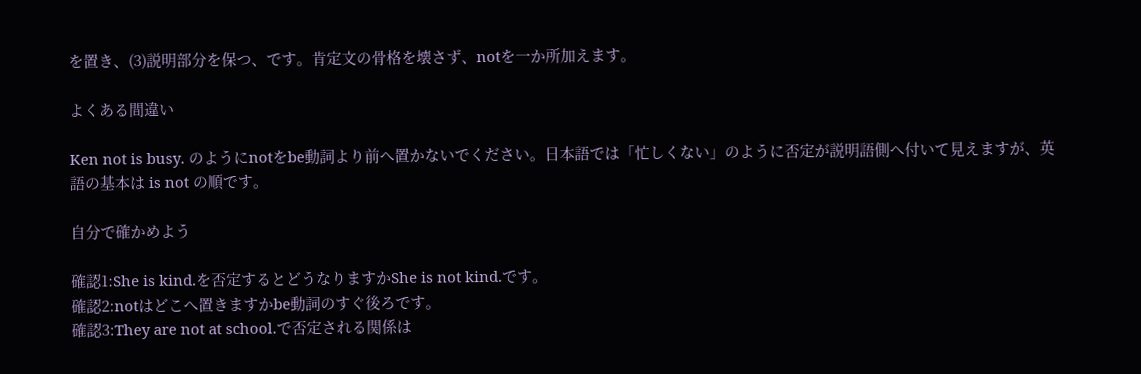を置き、(3)説明部分を保つ、です。肯定文の骨格を壊さず、notを一か所加えます。

よくある間違い

Ken not is busy. のようにnotをbe動詞より前へ置かないでください。日本語では「忙しくない」のように否定が説明語側へ付いて見えますが、英語の基本は is not の順です。

自分で確かめよう

確認1:She is kind.を否定するとどうなりますかShe is not kind.です。
確認2:notはどこへ置きますかbe動詞のすぐ後ろです。
確認3:They are not at school.で否定される関係は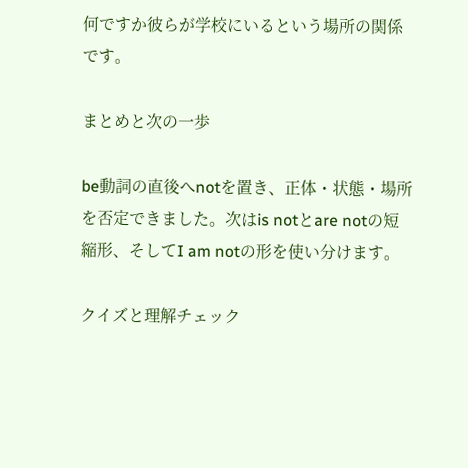何ですか彼らが学校にいるという場所の関係です。

まとめと次の一歩

be動詞の直後へnotを置き、正体・状態・場所を否定できました。次はis notとare notの短縮形、そしてI am notの形を使い分けます。

クイズと理解チェック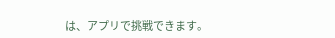は、アプリで挑戦できます。